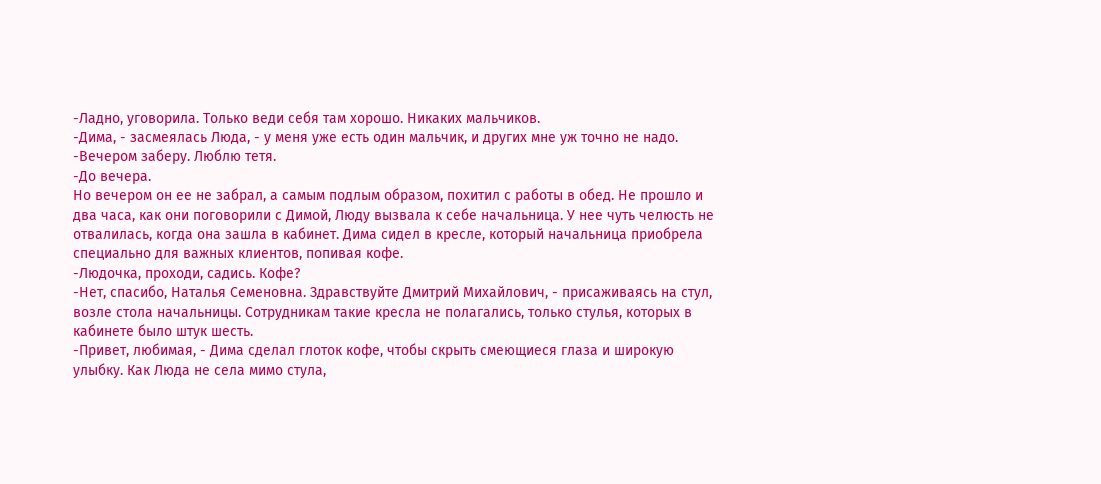-Ладно, уговорила. Только веди себя там хорошо. Никаких мальчиков.
-Дима, - засмеялась Люда, - у меня уже есть один мальчик, и других мне уж точно не надо.
-Вечером заберу. Люблю тетя.
-До вечера.
Но вечером он ее не забрал, а самым подлым образом, похитил с работы в обед. Не прошло и два часа, как они поговорили с Димой, Люду вызвала к себе начальница. У нее чуть челюсть не отвалилась, когда она зашла в кабинет. Дима сидел в кресле, который начальница приобрела специально для важных клиентов, попивая кофе.
-Людочка, проходи, садись. Кофе?
-Нет, спасибо, Наталья Семеновна. Здравствуйте Дмитрий Михайлович, - присаживаясь на стул, возле стола начальницы. Сотрудникам такие кресла не полагались, только стулья, которых в кабинете было штук шесть.
-Привет, любимая, - Дима сделал глоток кофе, чтобы скрыть смеющиеся глаза и широкую улыбку. Как Люда не села мимо стула,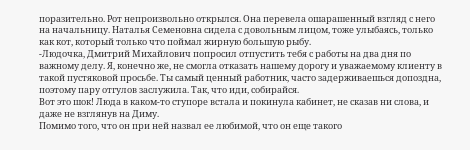поразительно. Рот непроизвольно открылся. Она перевела ошарашенный взгляд с него на начальницу. Наталья Семеновна сидела с довольным лицом, тоже улыбаясь, только как кот, который только что поймал жирную большую рыбу.
-Людочка, Дмитрий Михайлович попросил отпустить тебя с работы на два дня по важному делу. Я, конечно же, не смогла отказать нашему дорогу и уважаемому клиенту в такой пустяковой просьбе. Ты самый ценный работник, часто задерживаешься допоздна, поэтому пару отгулов заслужила. Так, что иди, собирайся.
Вот это шок! Люда в каком-то ступоре встала и покинула кабинет, не сказав ни слова, и даже не взглянув на Диму.
Помимо того, что он при ней назвал ее любимой, что он еще такого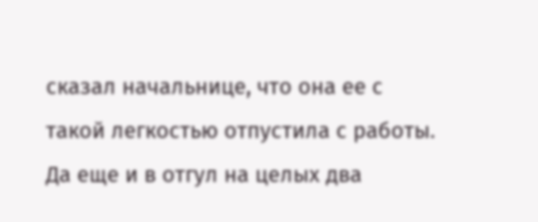сказал начальнице, что она ее с такой легкостью отпустила с работы. Да еще и в отгул на целых два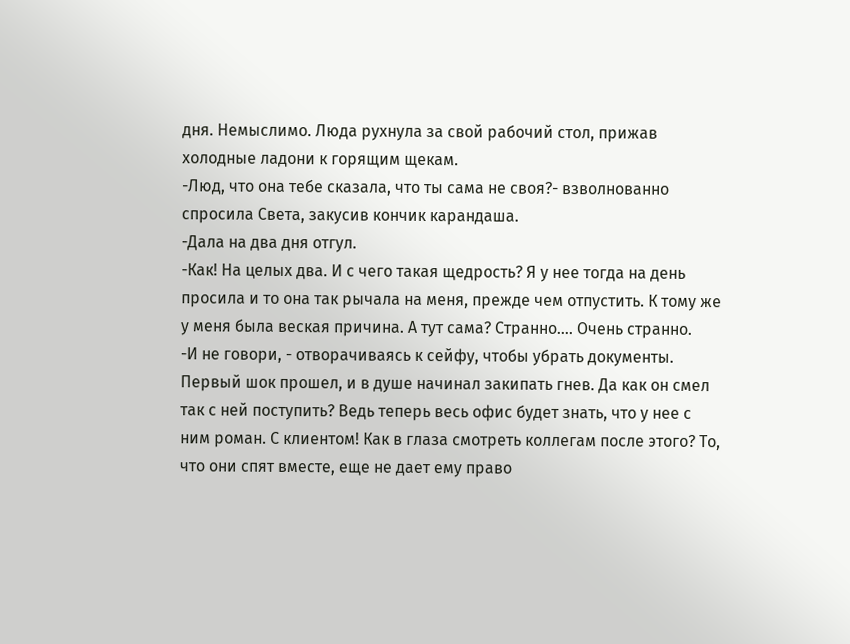дня. Немыслимо. Люда рухнула за свой рабочий стол, прижав холодные ладони к горящим щекам.
-Люд, что она тебе сказала, что ты сама не своя?- взволнованно спросила Света, закусив кончик карандаша.
-Дала на два дня отгул.
-Как! На целых два. И с чего такая щедрость? Я у нее тогда на день просила и то она так рычала на меня, прежде чем отпустить. К тому же у меня была веская причина. А тут сама? Странно…. Очень странно.
-И не говори, - отворачиваясь к сейфу, чтобы убрать документы.
Первый шок прошел, и в душе начинал закипать гнев. Да как он смел так с ней поступить? Ведь теперь весь офис будет знать, что у нее с ним роман. С клиентом! Как в глаза смотреть коллегам после этого? То, что они спят вместе, еще не дает ему право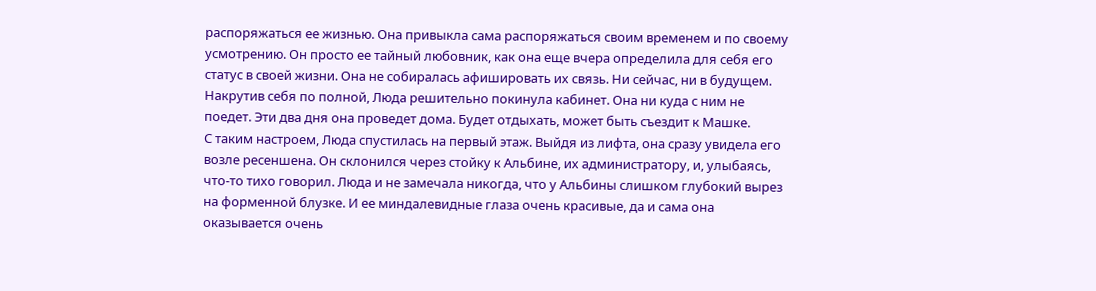распоряжаться ее жизнью. Она привыкла сама распоряжаться своим временем и по своему усмотрению. Он просто ее тайный любовник, как она еще вчера определила для себя его статус в своей жизни. Она не собиралась афишировать их связь. Ни сейчас, ни в будущем. Накрутив себя по полной, Люда решительно покинула кабинет. Она ни куда с ним не поедет. Эти два дня она проведет дома. Будет отдыхать, может быть съездит к Машке.
С таким настроем, Люда спустилась на первый этаж. Выйдя из лифта, она сразу увидела его возле ресеншена. Он склонился через стойку к Альбине, их администратору, и, улыбаясь, что-то тихо говорил. Люда и не замечала никогда, что у Альбины слишком глубокий вырез на форменной блузке. И ее миндалевидные глаза очень красивые, да и сама она оказывается очень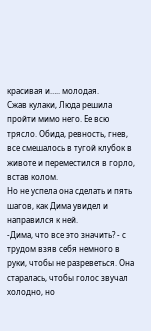красивая и….. молодая.
Сжав кулаки, Люда решила пройти мимо него. Ее всю трясло. Обида, ревность, гнев, все смешалось в тугой клубок в животе и переместился в горло, встав колом.
Но не успела она сделать и пять шагов, как Дима увидел и направился к ней.
-Дима, что все это значить? - с трудом взяв себя немного в руки, чтобы не разреветься. Она старалась, чтобы голос звучал холодно, но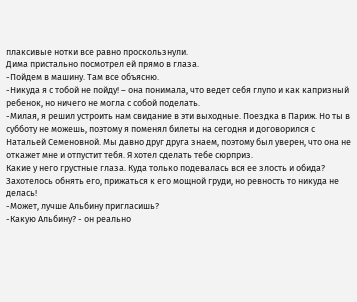плаксивые нотки все равно проскользнули.
Дима пристально посмотрел ей прямо в глаза.
-Пойдем в машину. Там все объясню.
-Никуда я с тобой не пойду! – она понимала, что ведет себя глупо и как капризный ребенок, но ничего не могла с собой поделать.
-Милая, я решил устроить нам свидание в эти выходные. Поездка в Париж. Но ты в субботу не можешь, поэтому я поменял билеты на сегодня и договорился с Натальей Семеновной. Мы давно друг друга знаем, поэтому был уверен, что она не откажет мне и отпустит тебя. Я хотел сделать тебе сюрприз.
Какие у него грустные глаза. Куда только подевалась вся ее злость и обида? Захотелось обнять его, прижаться к его мощной груди, но ревность то никуда не делась!
-Может, лучше Альбину пригласишь?
-Какую Альбину? - он реально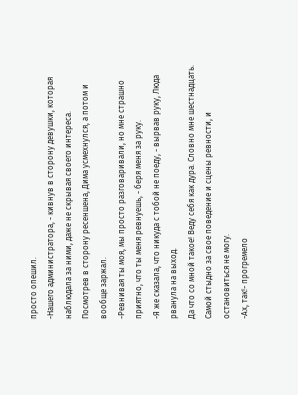просто опешил.
-Нашего администратора, - кивнув в сторону девушки, которая наблюдала за ними, даже не скрывая своего интереса.
Посмотрев в сторону ресеншена, Дима усмехнулся, а потом и вообще заржал.
-Ревнивая ты моя, мы просто разговаривали, но мне страшно приятно, что ты меня ревнуешь, - беря меня за руку.
-Я же сказала, что никуда с тобой не поеду, - вырвав руку, Люда рванула на выход.
Да что со мной такое! Веду себя как дура. Словно мне шестнадцать. Самой стыдно за свое поведение и сцены ревности, и остановиться не могу.
-Ах, так!- прогремело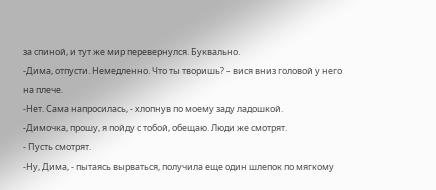за спиной, и тут же мир перевернулся. Буквально.
-Дима, отпусти. Немедленно. Что ты творишь? – вися вниз головой у него на плече.
-Нет. Сама напросилась, - хлопнув по моему заду ладошкой.
-Димочка, прошу, я пойду с тобой, обещаю. Люди же смотрят.
- Пусть смотрят.
-Ну, Дима, - пытаясь вырваться, получила еще один шлепок по мягкому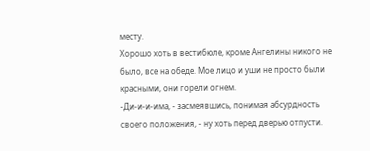месту.
Хорошо хоть в вестибюле, кроме Ангелины никого не было, все на обеде. Мое лицо и уши не просто были красными, они горели огнем.
-Ди-и-и-има, - засмеявшись, понимая абсурдность своего положения, - ну хоть перед дверью отпусти.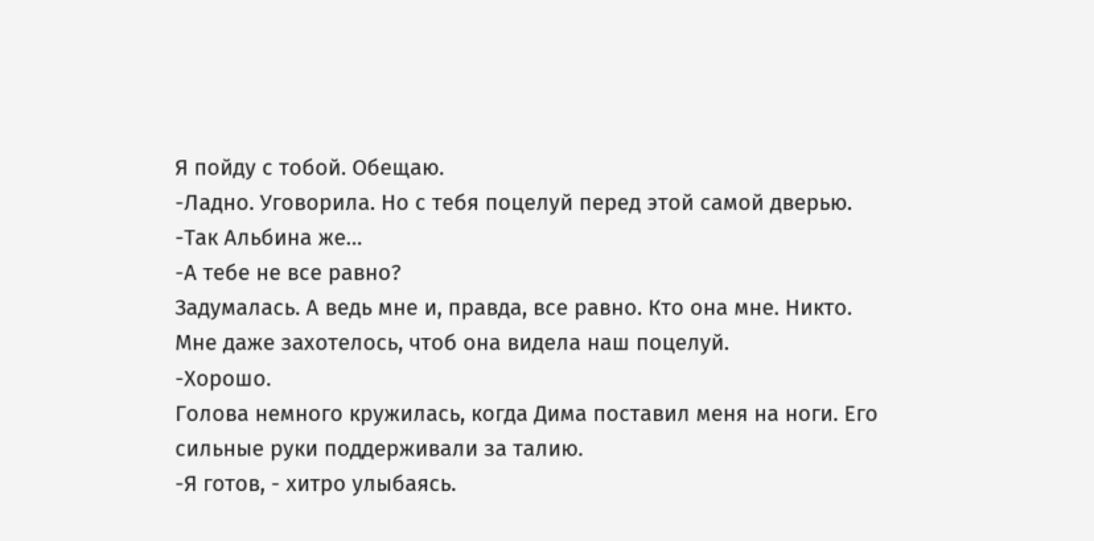Я пойду с тобой. Обещаю.
-Ладно. Уговорила. Но с тебя поцелуй перед этой самой дверью.
-Так Альбина же…
-А тебе не все равно?
Задумалась. А ведь мне и, правда, все равно. Кто она мне. Никто. Мне даже захотелось, чтоб она видела наш поцелуй.
-Хорошо.
Голова немного кружилась, когда Дима поставил меня на ноги. Его сильные руки поддерживали за талию.
-Я готов, - хитро улыбаясь.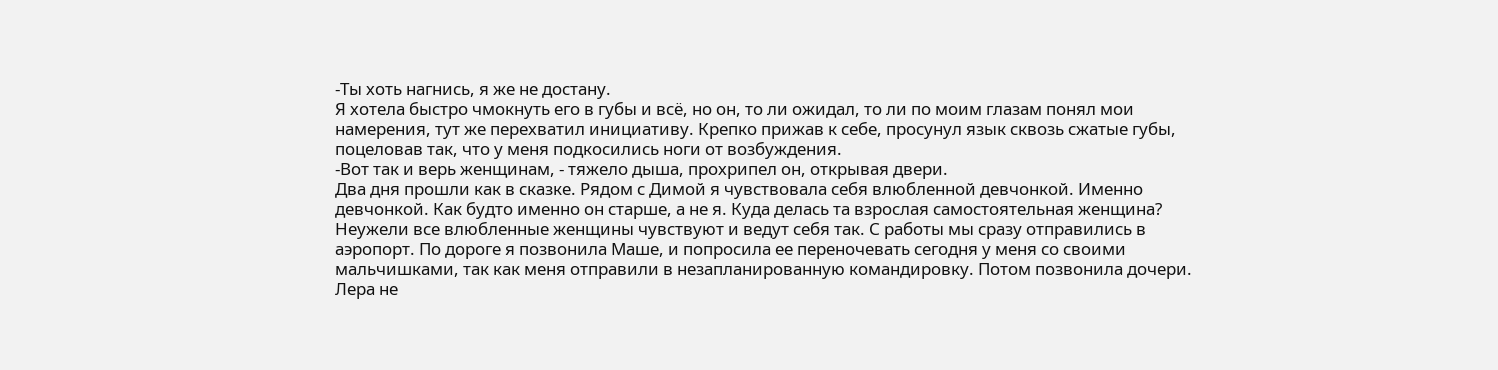-Ты хоть нагнись, я же не достану.
Я хотела быстро чмокнуть его в губы и всё, но он, то ли ожидал, то ли по моим глазам понял мои намерения, тут же перехватил инициативу. Крепко прижав к себе, просунул язык сквозь сжатые губы, поцеловав так, что у меня подкосились ноги от возбуждения.
-Вот так и верь женщинам, - тяжело дыша, прохрипел он, открывая двери.
Два дня прошли как в сказке. Рядом с Димой я чувствовала себя влюбленной девчонкой. Именно девчонкой. Как будто именно он старше, а не я. Куда делась та взрослая самостоятельная женщина? Неужели все влюбленные женщины чувствуют и ведут себя так. С работы мы сразу отправились в аэропорт. По дороге я позвонила Маше, и попросила ее переночевать сегодня у меня со своими мальчишками, так как меня отправили в незапланированную командировку. Потом позвонила дочери. Лера не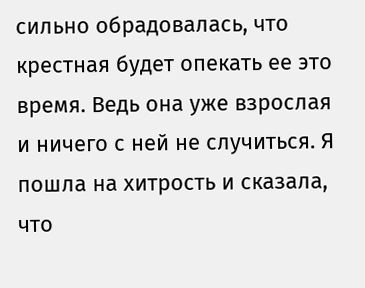сильно обрадовалась, что крестная будет опекать ее это время. Ведь она уже взрослая и ничего с ней не случиться. Я пошла на хитрость и сказала, что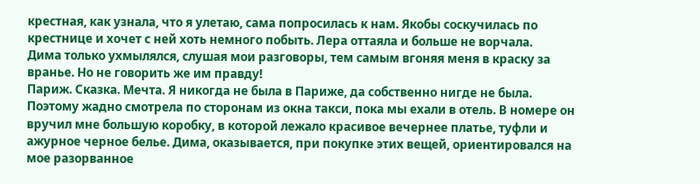крестная, как узнала, что я улетаю, сама попросилась к нам. Якобы соскучилась по крестнице и хочет с ней хоть немного побыть. Лера оттаяла и больше не ворчала.
Дима только ухмылялся, слушая мои разговоры, тем самым вгоняя меня в краску за вранье. Но не говорить же им правду!
Париж. Сказка. Мечта. Я никогда не была в Париже, да собственно нигде не была. Поэтому жадно смотрела по сторонам из окна такси, пока мы ехали в отель. В номере он вручил мне большую коробку, в которой лежало красивое вечернее платье, туфли и ажурное черное белье. Дима, оказывается, при покупке этих вещей, ориентировался на мое разорванное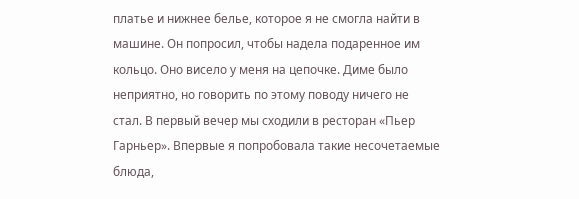платье и нижнее белье, которое я не смогла найти в машине. Он попросил, чтобы надела подаренное им кольцо. Оно висело у меня на цепочке. Диме было неприятно, но говорить по этому поводу ничего не стал. В первый вечер мы сходили в ресторан «Пьер Гарньер». Впервые я попробовала такие несочетаемые блюда,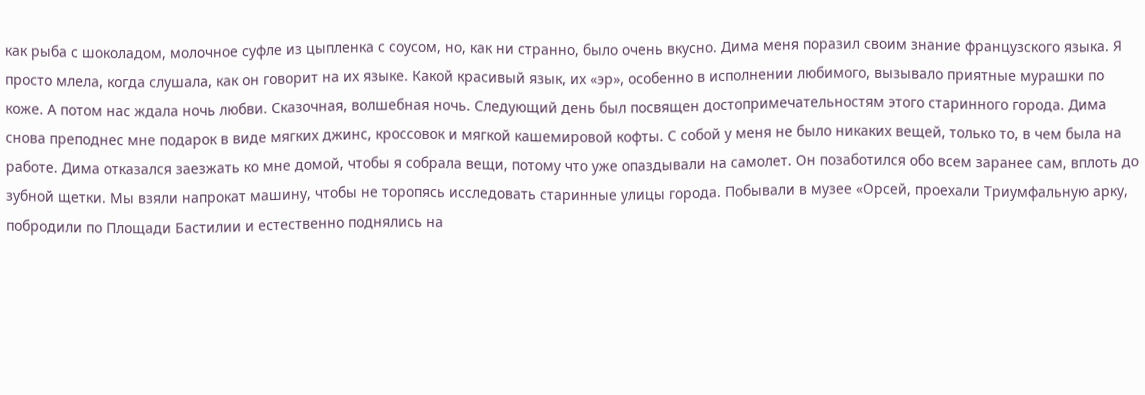как рыба с шоколадом, молочное суфле из цыпленка с соусом, но, как ни странно, было очень вкусно. Дима меня поразил своим знание французского языка. Я просто млела, когда слушала, как он говорит на их языке. Какой красивый язык, их «эр», особенно в исполнении любимого, вызывало приятные мурашки по коже. А потом нас ждала ночь любви. Сказочная, волшебная ночь. Следующий день был посвящен достопримечательностям этого старинного города. Дима снова преподнес мне подарок в виде мягких джинс, кроссовок и мягкой кашемировой кофты. С собой у меня не было никаких вещей, только то, в чем была на работе. Дима отказался заезжать ко мне домой, чтобы я собрала вещи, потому что уже опаздывали на самолет. Он позаботился обо всем заранее сам, вплоть до зубной щетки. Мы взяли напрокат машину, чтобы не торопясь исследовать старинные улицы города. Побывали в музее «Орсей, проехали Триумфальную арку, побродили по Площади Бастилии и естественно поднялись на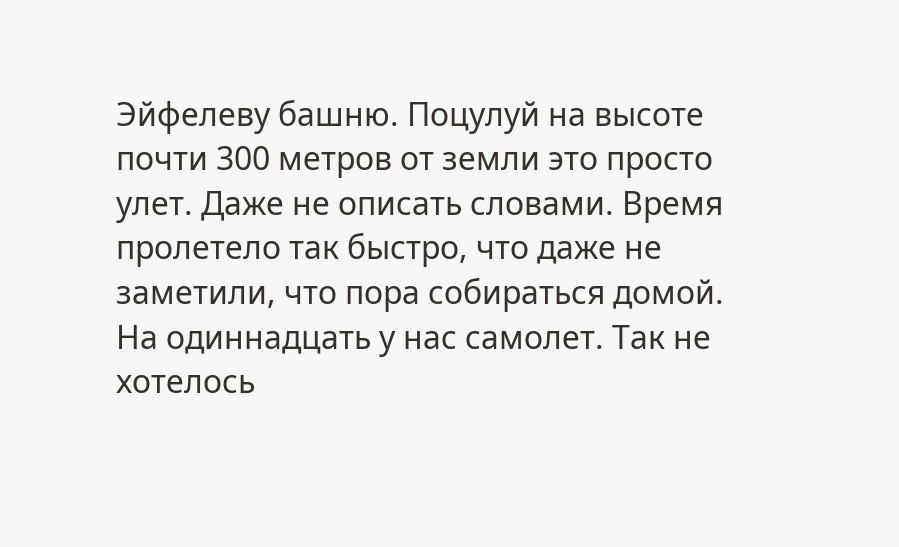Эйфелеву башню. Поцулуй на высоте почти 300 метров от земли это просто улет. Даже не описать словами. Время пролетело так быстро, что даже не заметили, что пора собираться домой. На одиннадцать у нас самолет. Так не хотелось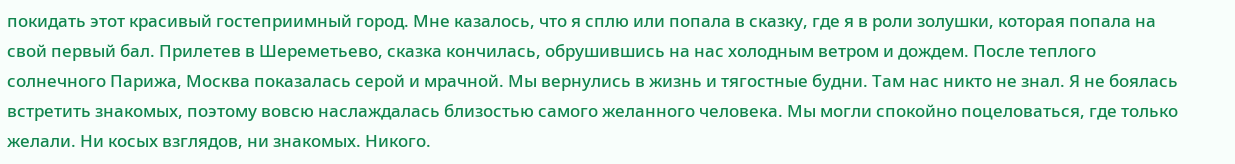покидать этот красивый гостеприимный город. Мне казалось, что я сплю или попала в сказку, где я в роли золушки, которая попала на свой первый бал. Прилетев в Шереметьево, сказка кончилась, обрушившись на нас холодным ветром и дождем. После теплого солнечного Парижа, Москва показалась серой и мрачной. Мы вернулись в жизнь и тягостные будни. Там нас никто не знал. Я не боялась встретить знакомых, поэтому вовсю наслаждалась близостью самого желанного человека. Мы могли спокойно поцеловаться, где только желали. Ни косых взглядов, ни знакомых. Никого.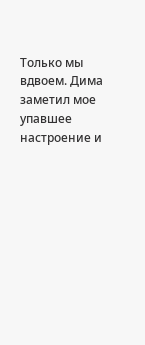Только мы вдвоем. Дима заметил мое упавшее настроение и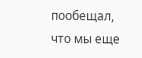пообещал, что мы еще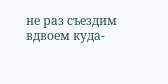не раз съездим вдвоем куда-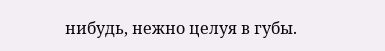нибудь, нежно целуя в губы.